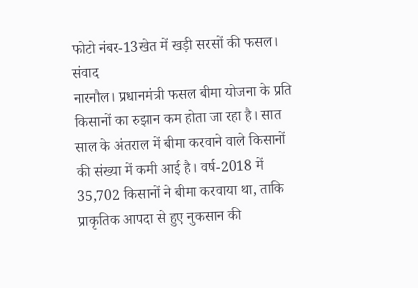फोटो नंबर-13खेत में खड़ी सरसों की फसल। संवाद
नारनौल। प्रधानमंत्री फसल बीमा योजना के प्रति किसानों का रुझान कम होता जा रहा है। सात साल के अंतराल में बीमा करवाने वाले किसानों की संख्या में कमी आई है। वर्ष-2018 में 35,702 किसानों ने बीमा करवाया था, ताकि प्राकृतिक आपदा से हुए नुकसान की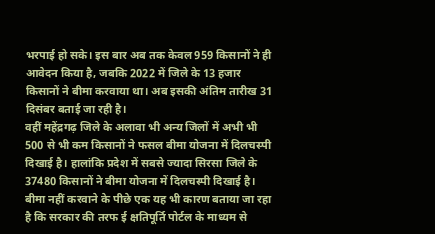भरपाई हो सके। इस बार अब तक केवल 959 किसानों ने ही आवेदन किया है, जबकि 2022 में जिले के 13 हजार किसानों ने बीमा करवाया था। अब इसकी अंतिम तारीख 31 दिसंबर बताई जा रही है।
वहीं महेंद्रगढ़ जिले के अलावा भी अन्य जिलों में अभी भी 500 से भी कम किसानों ने फसल बीमा योजना में दिलचस्पी दिखाई है। हालांकि प्रदेश में सबसे ज्यादा सिरसा जिले के 37480 किसानों ने बीमा योजना में दिलचस्पी दिखाई है। बीमा नहीं करवाने के पीछे एक यह भी कारण बताया जा रहा है कि सरकार की तरफ ई क्षतिपूर्ति पोर्टल के माध्यम से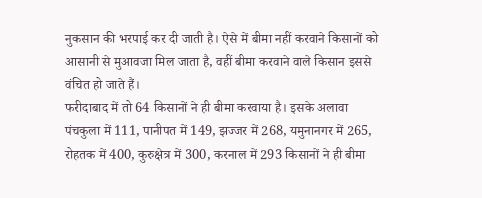नुकसान की भरपाई कर दी जाती है। ऐसे में बीमा नहीं करवाने किसानों को आसानी से मुआवजा मिल जाता है, वहीं बीमा करवाने वाले किसान इससे वंचित हो जाते हैं।
फरीदाबाद में तो 64 किसानों ने ही बीमा करवाया है। इसके अलावा पंचकुला में 111, पानीपत में 149, झज्जर में 268, यमुनानगर में 265, रोहतक में 400, कुरुक्षेत्र में 300, करनाल में 293 किसानों ने ही बीमा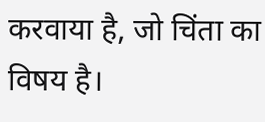करवाया है, जो चिंता का विषय है।